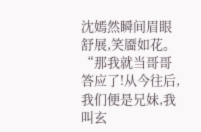沈嫣然瞬间眉眼舒展,笑靥如花。
“那我就当哥哥答应了!从今往后,我们便是兄妹,我叫玄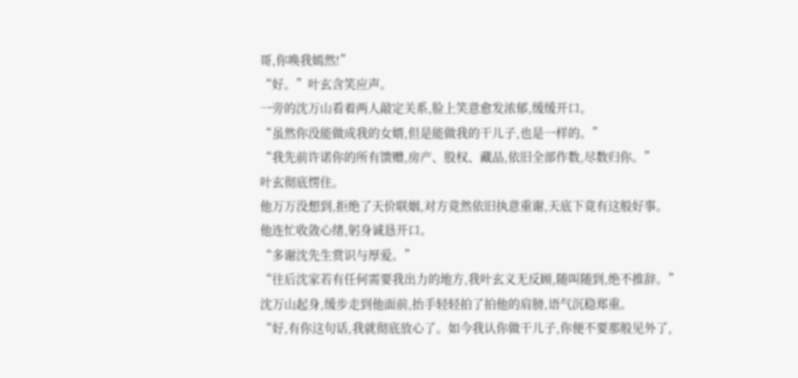哥,你唤我嫣然!”
“好。”叶玄含笑应声。
一旁的沈万山看着两人敲定关系,脸上笑意愈发浓郁,缓缓开口。
“虽然你没能做成我的女婿,但是能做我的干儿子,也是一样的。”
“我先前许诺你的所有馈赠,房产、股权、藏品,依旧全部作数,尽数归你。”
叶玄彻底愣住。
他万万没想到,拒绝了天价联姻,对方竟然依旧执意重谢,天底下竟有这般好事。
他连忙收敛心绪,躬身诚恳开口。
“多谢沈先生赏识与厚爱。”
“往后沈家若有任何需要我出力的地方,我叶玄义无反顾,随叫随到,绝不推辞。”
沈万山起身,缓步走到他面前,抬手轻轻拍了拍他的肩膀,语气沉稳郑重。
“好,有你这句话,我就彻底放心了。如今我认你做干儿子,你便不要那般见外了,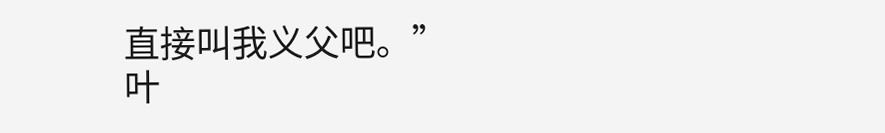直接叫我义父吧。”
叶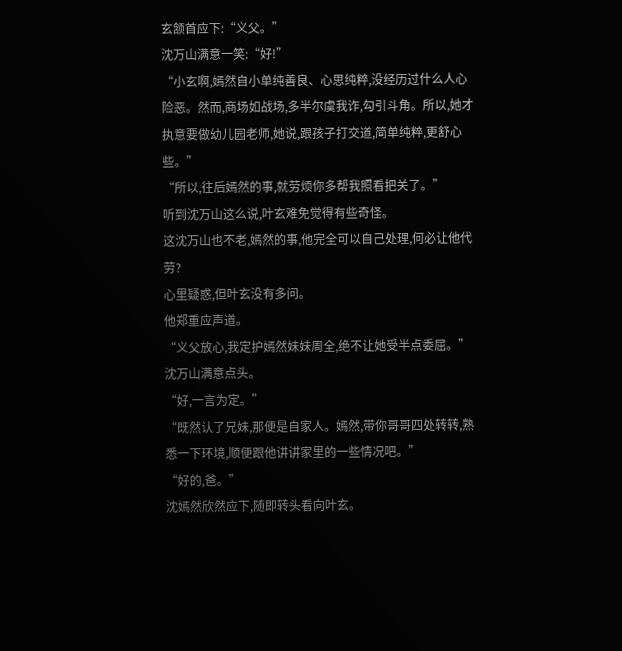玄颔首应下:“义父。”
沈万山满意一笑:“好!”
“小玄啊,嫣然自小单纯善良、心思纯粹,没经历过什么人心险恶。然而,商场如战场,多半尔虞我诈,勾引斗角。所以,她才执意要做幼儿园老师,她说,跟孩子打交道,简单纯粹,更舒心些。”
“所以,往后嫣然的事,就劳烦你多帮我照看把关了。”
听到沈万山这么说,叶玄难免觉得有些奇怪。
这沈万山也不老,嫣然的事,他完全可以自己处理,何必让他代劳?
心里疑惑,但叶玄没有多问。
他郑重应声道。
“义父放心,我定护嫣然妹妹周全,绝不让她受半点委屈。”
沈万山满意点头。
“好,一言为定。”
“既然认了兄妹,那便是自家人。嫣然,带你哥哥四处转转,熟悉一下环境,顺便跟他讲讲家里的一些情况吧。”
“好的,爸。”
沈嫣然欣然应下,随即转头看向叶玄。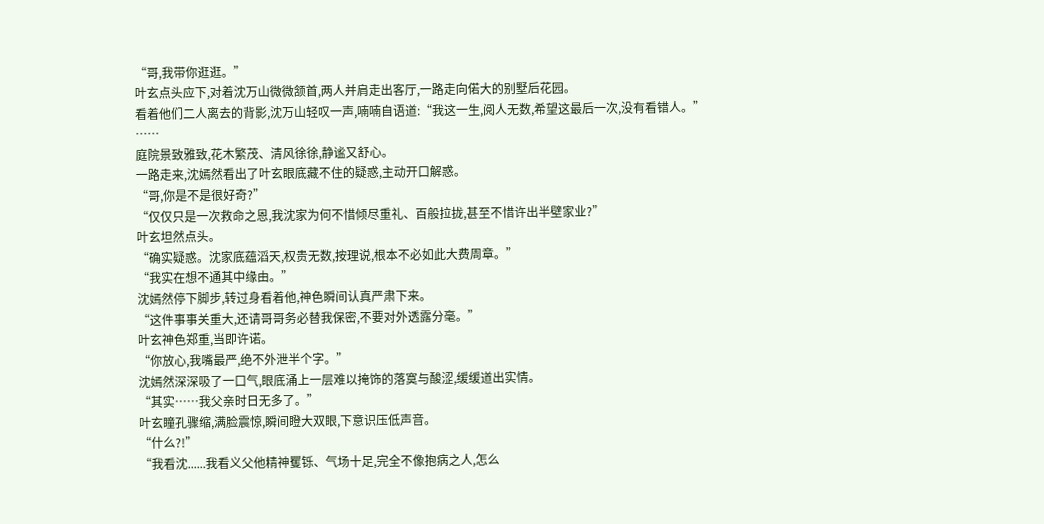“哥,我带你逛逛。”
叶玄点头应下,对着沈万山微微颔首,两人并肩走出客厅,一路走向偌大的别墅后花园。
看着他们二人离去的背影,沈万山轻叹一声,喃喃自语道:“我这一生,阅人无数,希望这最后一次,没有看错人。”
……
庭院景致雅致,花木繁茂、清风徐徐,静谧又舒心。
一路走来,沈嫣然看出了叶玄眼底藏不住的疑惑,主动开口解惑。
“哥,你是不是很好奇?”
“仅仅只是一次救命之恩,我沈家为何不惜倾尽重礼、百般拉拢,甚至不惜许出半壁家业?”
叶玄坦然点头。
“确实疑惑。沈家底蕴滔天,权贵无数,按理说,根本不必如此大费周章。”
“我实在想不通其中缘由。”
沈嫣然停下脚步,转过身看着他,神色瞬间认真严肃下来。
“这件事事关重大,还请哥哥务必替我保密,不要对外透露分毫。”
叶玄神色郑重,当即许诺。
“你放心,我嘴最严,绝不外泄半个字。”
沈嫣然深深吸了一口气,眼底涌上一层难以掩饰的落寞与酸涩,缓缓道出实情。
“其实……我父亲时日无多了。”
叶玄瞳孔骤缩,满脸震惊,瞬间瞪大双眼,下意识压低声音。
“什么?!”
“我看沈......我看义父他精神矍铄、气场十足,完全不像抱病之人,怎么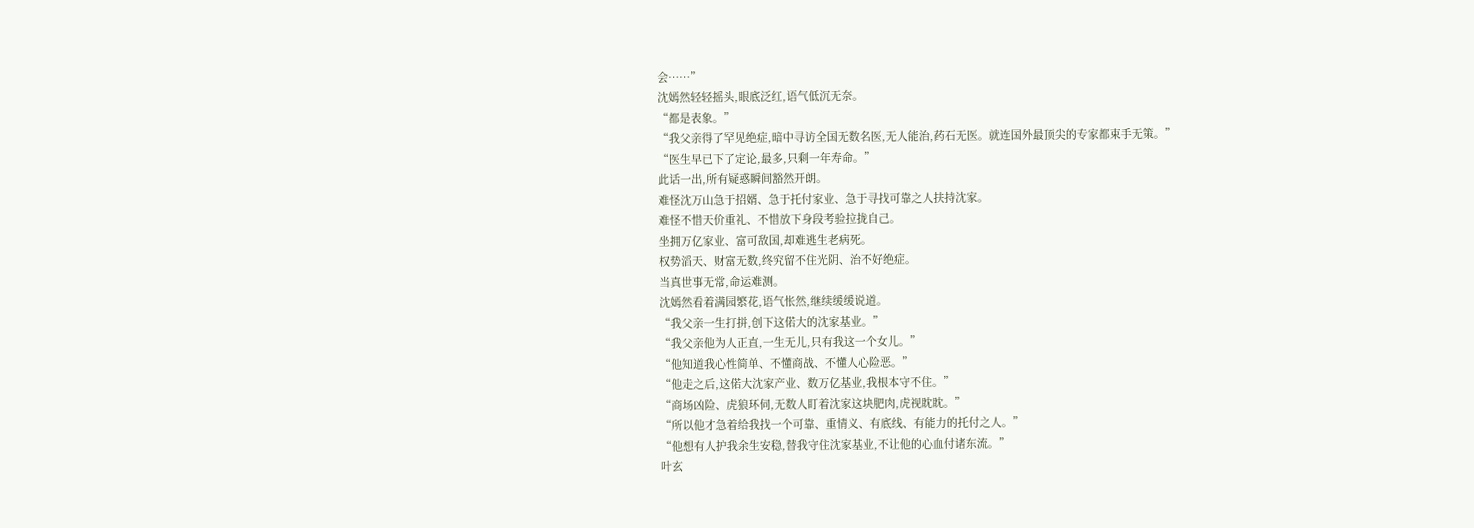会……”
沈嫣然轻轻摇头,眼底泛红,语气低沉无奈。
“都是表象。”
“我父亲得了罕见绝症,暗中寻访全国无数名医,无人能治,药石无医。就连国外最顶尖的专家都束手无策。”
“医生早已下了定论,最多,只剩一年寿命。”
此话一出,所有疑惑瞬间豁然开朗。
难怪沈万山急于招婿、急于托付家业、急于寻找可靠之人扶持沈家。
难怪不惜天价重礼、不惜放下身段考验拉拢自己。
坐拥万亿家业、富可敌国,却难逃生老病死。
权势滔天、财富无数,终究留不住光阴、治不好绝症。
当真世事无常,命运难测。
沈嫣然看着满园繁花,语气怅然,继续缓缓说道。
“我父亲一生打拼,创下这偌大的沈家基业。”
“我父亲他为人正直,一生无儿,只有我这一个女儿。”
“他知道我心性简单、不懂商战、不懂人心险恶。”
“他走之后,这偌大沈家产业、数万亿基业,我根本守不住。”
“商场凶险、虎狼环伺,无数人盯着沈家这块肥肉,虎视眈眈。”
“所以他才急着给我找一个可靠、重情义、有底线、有能力的托付之人。”
“他想有人护我余生安稳,替我守住沈家基业,不让他的心血付诸东流。”
叶玄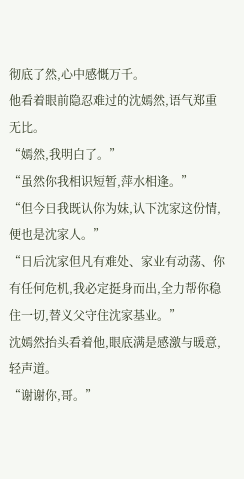彻底了然,心中感慨万千。
他看着眼前隐忍难过的沈嫣然,语气郑重无比。
“嫣然,我明白了。”
“虽然你我相识短暂,萍水相逢。”
“但今日我既认你为妹,认下沈家这份情,便也是沈家人。”
“日后沈家但凡有难处、家业有动荡、你有任何危机,我必定挺身而出,全力帮你稳住一切,替义父守住沈家基业。”
沈嫣然抬头看着他,眼底满是感激与暖意,轻声道。
“谢谢你,哥。”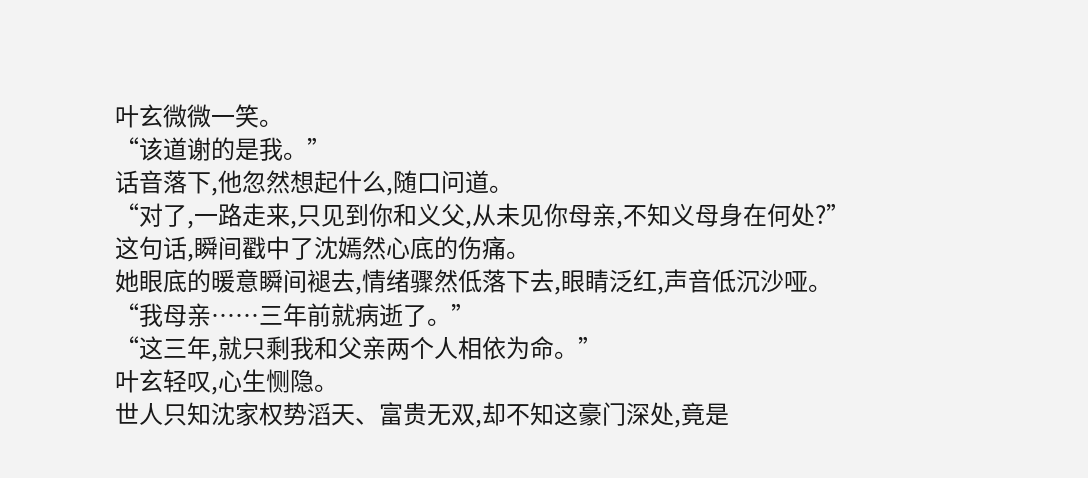叶玄微微一笑。
“该道谢的是我。”
话音落下,他忽然想起什么,随口问道。
“对了,一路走来,只见到你和义父,从未见你母亲,不知义母身在何处?”
这句话,瞬间戳中了沈嫣然心底的伤痛。
她眼底的暖意瞬间褪去,情绪骤然低落下去,眼睛泛红,声音低沉沙哑。
“我母亲……三年前就病逝了。”
“这三年,就只剩我和父亲两个人相依为命。”
叶玄轻叹,心生恻隐。
世人只知沈家权势滔天、富贵无双,却不知这豪门深处,竟是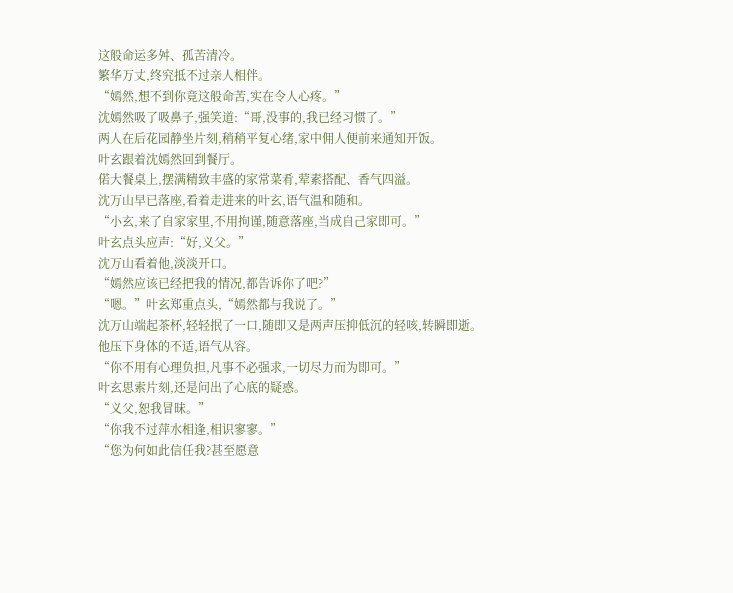这般命运多舛、孤苦清冷。
繁华万丈,终究抵不过亲人相伴。
“嫣然,想不到你竟这般命苦,实在令人心疼。”
沈嫣然吸了吸鼻子,强笑道:“哥,没事的,我已经习惯了。”
两人在后花园静坐片刻,稍稍平复心绪,家中佣人便前来通知开饭。
叶玄跟着沈嫣然回到餐厅。
偌大餐桌上,摆满精致丰盛的家常菜肴,荤素搭配、香气四溢。
沈万山早已落座,看着走进来的叶玄,语气温和随和。
“小玄,来了自家家里,不用拘谨,随意落座,当成自己家即可。”
叶玄点头应声:“好,义父。”
沈万山看着他,淡淡开口。
“嫣然应该已经把我的情况,都告诉你了吧?”
“嗯。”叶玄郑重点头,“嫣然都与我说了。”
沈万山端起茶杯,轻轻抿了一口,随即又是两声压抑低沉的轻咳,转瞬即逝。
他压下身体的不适,语气从容。
“你不用有心理负担,凡事不必强求,一切尽力而为即可。”
叶玄思索片刻,还是问出了心底的疑惑。
“义父,恕我冒昧。”
“你我不过萍水相逢,相识寥寥。”
“您为何如此信任我?甚至愿意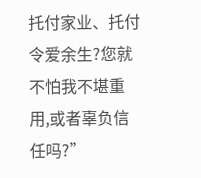托付家业、托付令爱余生?您就不怕我不堪重用,或者辜负信任吗?”